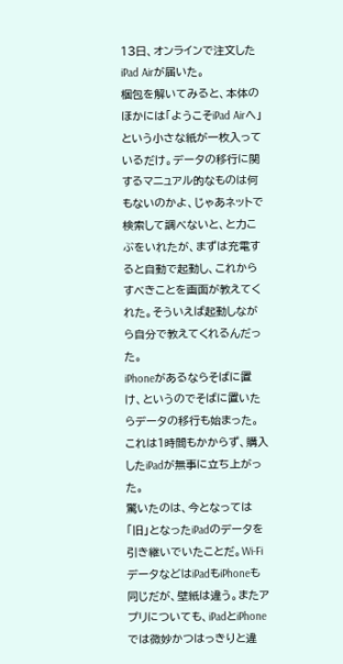13日、オンラインで注文したiPad Airが届いた。
梱包を解いてみると、本体のほかには「ようこそiPad Airへ」という小さな紙が一枚入っているだけ。データの移行に関するマニュアル的なものは何もないのかよ、じゃあネットで検索して調べないと、と力こぶをいれたが、まずは充電すると自動で起動し、これからすべきことを画面が教えてくれた。そういえば起動しながら自分で教えてくれるんだった。
iPhoneがあるならそばに置け、というのでそばに置いたらデータの移行も始まった。これは1時間もかからず、購入したiPadが無事に立ち上がった。
驚いたのは、今となっては「旧」となったiPadのデータを引き継いでいたことだ。Wi-FiデータなどはiPadもiPhoneも同じだが、壁紙は違う。またアプリについても、iPadとiPhoneでは微妙かつはっきりと違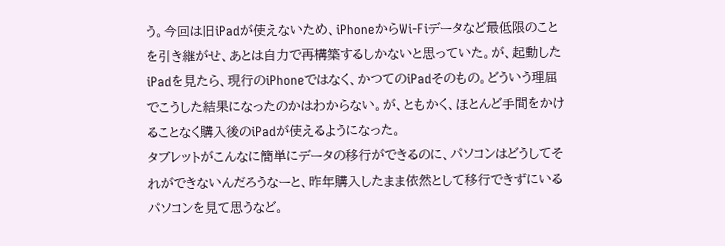う。今回は旧iPadが使えないため、iPhoneからWi-Fiデータなど最低限のことを引き継がせ、あとは自力で再構築するしかないと思っていた。が、起動したiPadを見たら、現行のiPhoneではなく、かつてのiPadそのもの。どういう理屈でこうした結果になったのかはわからない。が、ともかく、ほとんど手間をかけることなく購入後のiPadが使えるようになった。
タブレットがこんなに簡単にデータの移行ができるのに、パソコンはどうしてそれができないんだろうなーと、昨年購入したまま依然として移行できずにいるパソコンを見て思うなど。